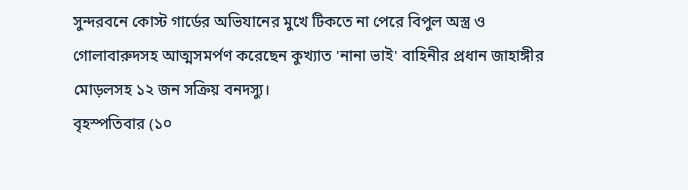সুন্দরবনে কোস্ট গার্ডের অভিযানের মুখে টিকতে না পেরে বিপুল অস্ত্র ও গোলাবারুদসহ আত্মসমর্পণ করেছেন কুখ্যাত 'নানা ভাই' বাহিনীর প্রধান জাহাঙ্গীর মোড়লসহ ১২ জন সক্রিয় বনদস্যু।
বৃহস্পতিবার (১০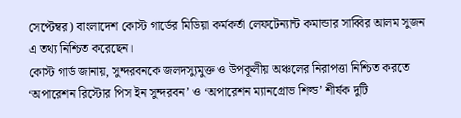সেপ্টেম্বর) বাংলাদেশ কোস্ট গার্ডের মিডিয়া কর্মকর্তা লেফটেন্যান্ট কমান্ডার সাব্বির আলম সুজন এ তথ্য নিশ্চিত করেছেন।
কোস্ট গার্ড জানায়, সুন্দরবনকে জলদস্যুমুক্ত ও উপকূলীয় অঞ্চলের নিরাপত্তা নিশ্চিত করতে ‘অপারেশন রিস্টোর পিস ইন সুন্দরবন’ ও ‘অপারেশন ম্যানগ্রোভ শিল্ড’ শীর্ষক দুটি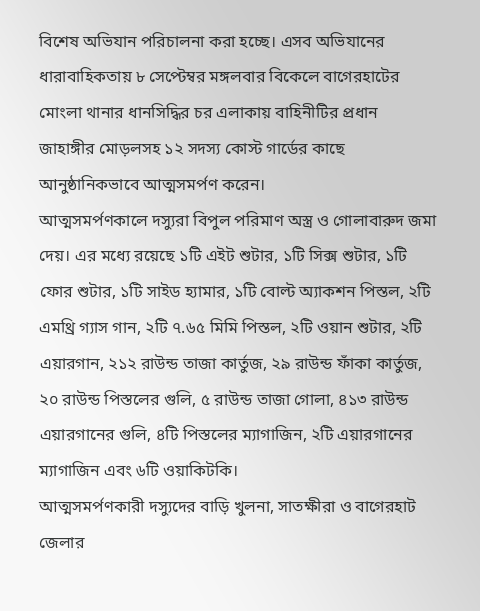বিশেষ অভিযান পরিচালনা করা হচ্ছে। এসব অভিযানের ধারাবাহিকতায় ৮ সেপ্টেম্বর মঙ্গলবার বিকেলে বাগেরহাটের মোংলা থানার ধানসিদ্ধির চর এলাকায় বাহিনীটির প্রধান জাহাঙ্গীর মোড়লসহ ১২ সদস্য কোস্ট গার্ডের কাছে আনুষ্ঠানিকভাবে আত্মসমর্পণ করেন।
আত্মসমর্পণকালে দস্যুরা বিপুল পরিমাণ অস্ত্র ও গোলাবারুদ জমা দেয়। এর মধ্যে রয়েছে ১টি এইট শুটার, ১টি সিক্স শুটার, ১টি ফোর শুটার, ১টি সাইড হ্যামার, ১টি বোল্ট অ্যাকশন পিস্তল, ২টি এমথ্রি গ্যাস গান, ২টি ৭.৬৫ মিমি পিস্তল, ২টি ওয়ান শুটার, ২টি এয়ারগান, ২১২ রাউন্ড তাজা কার্তুজ, ২৯ রাউন্ড ফাঁকা কার্তুজ, ২০ রাউন্ড পিস্তলের গুলি, ৫ রাউন্ড তাজা গোলা, ৪১৩ রাউন্ড এয়ারগানের গুলি, ৪টি পিস্তলের ম্যাগাজিন, ২টি এয়ারগানের ম্যাগাজিন এবং ৬টি ওয়াকিটকি।
আত্মসমর্পণকারী দস্যুদের বাড়ি খুলনা, সাতক্ষীরা ও বাগেরহাট জেলার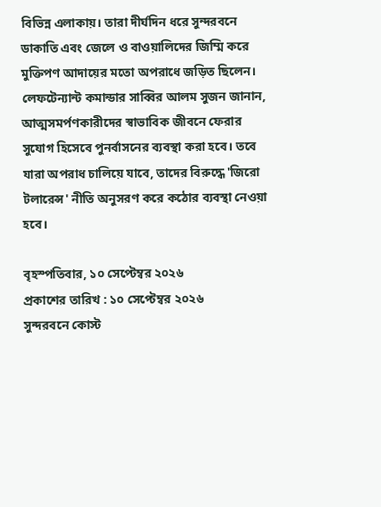বিভিন্ন এলাকায়। তারা দীর্ঘদিন ধরে সুন্দরবনে ডাকাতি এবং জেলে ও বাওয়ালিদের জিম্মি করে মুক্তিপণ আদায়ের মতো অপরাধে জড়িত ছিলেন।
লেফটেন্যান্ট কমান্ডার সাব্বির আলম সুজন জানান, আত্মসমর্পণকারীদের স্বাভাবিক জীবনে ফেরার সুযোগ হিসেবে পুনর্বাসনের ব্যবস্থা করা হবে। তবে যারা অপরাধ চালিয়ে যাবে, তাদের বিরুদ্ধে 'জিরো টলারেন্স' নীতি অনুসরণ করে কঠোর ব্যবস্থা নেওয়া হবে।

বৃহস্পতিবার, ১০ সেপ্টেম্বর ২০২৬
প্রকাশের তারিখ : ১০ সেপ্টেম্বর ২০২৬
সুন্দরবনে কোস্ট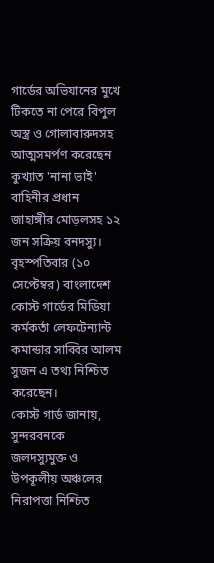গার্ডের অভিযানের মুখে টিকতে না পেরে বিপুল অস্ত্র ও গোলাবারুদসহ আত্মসমর্পণ করেছেন কুখ্যাত 'নানা ভাই' বাহিনীর প্রধান জাহাঙ্গীর মোড়লসহ ১২ জন সক্রিয় বনদস্যু।
বৃহস্পতিবার (১০ সেপ্টেম্বর) বাংলাদেশ কোস্ট গার্ডের মিডিয়া কর্মকর্তা লেফটেন্যান্ট কমান্ডার সাব্বির আলম সুজন এ তথ্য নিশ্চিত করেছেন।
কোস্ট গার্ড জানায়, সুন্দরবনকে জলদস্যুমুক্ত ও উপকূলীয় অঞ্চলের নিরাপত্তা নিশ্চিত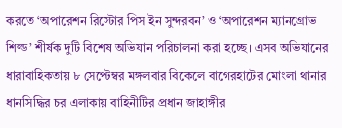করতে ‘অপারেশন রিস্টোর পিস ইন সুন্দরবন’ ও ‘অপারেশন ম্যানগ্রোভ শিল্ড’ শীর্ষক দুটি বিশেষ অভিযান পরিচালনা করা হচ্ছে। এসব অভিযানের ধারাবাহিকতায় ৮ সেপ্টেম্বর মঙ্গলবার বিকেলে বাগেরহাটের মোংলা থানার ধানসিদ্ধির চর এলাকায় বাহিনীটির প্রধান জাহাঙ্গীর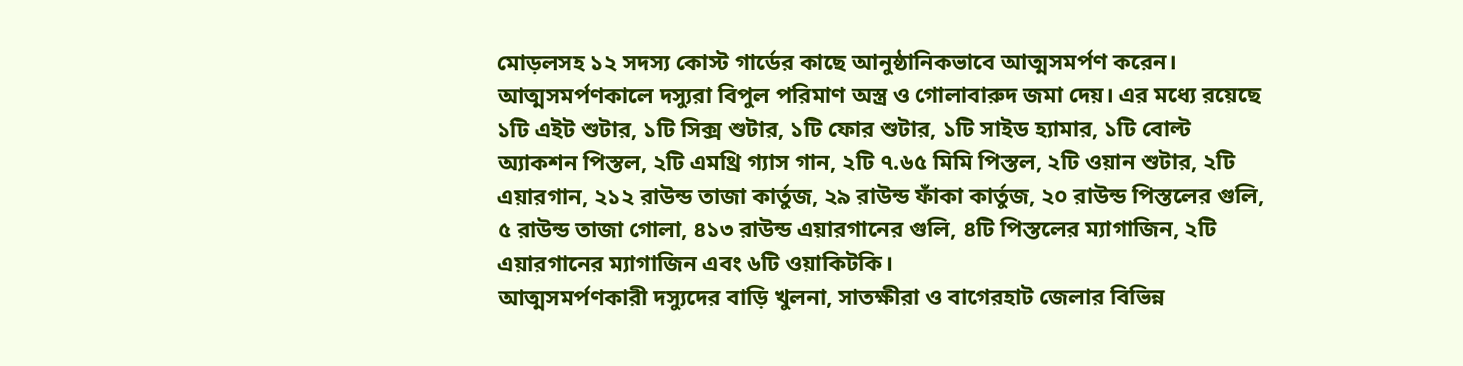মোড়লসহ ১২ সদস্য কোস্ট গার্ডের কাছে আনুষ্ঠানিকভাবে আত্মসমর্পণ করেন।
আত্মসমর্পণকালে দস্যুরা বিপুল পরিমাণ অস্ত্র ও গোলাবারুদ জমা দেয়। এর মধ্যে রয়েছে ১টি এইট শুটার, ১টি সিক্স শুটার, ১টি ফোর শুটার, ১টি সাইড হ্যামার, ১টি বোল্ট অ্যাকশন পিস্তল, ২টি এমথ্রি গ্যাস গান, ২টি ৭.৬৫ মিমি পিস্তল, ২টি ওয়ান শুটার, ২টি এয়ারগান, ২১২ রাউন্ড তাজা কার্তুজ, ২৯ রাউন্ড ফাঁকা কার্তুজ, ২০ রাউন্ড পিস্তলের গুলি, ৫ রাউন্ড তাজা গোলা, ৪১৩ রাউন্ড এয়ারগানের গুলি, ৪টি পিস্তলের ম্যাগাজিন, ২টি এয়ারগানের ম্যাগাজিন এবং ৬টি ওয়াকিটকি।
আত্মসমর্পণকারী দস্যুদের বাড়ি খুলনা, সাতক্ষীরা ও বাগেরহাট জেলার বিভিন্ন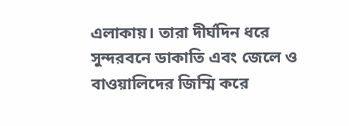এলাকায়। তারা দীর্ঘদিন ধরে সুন্দরবনে ডাকাতি এবং জেলে ও বাওয়ালিদের জিম্মি করে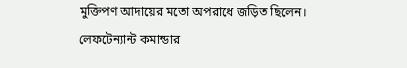মুক্তিপণ আদায়ের মতো অপরাধে জড়িত ছিলেন।
লেফটেন্যান্ট কমান্ডার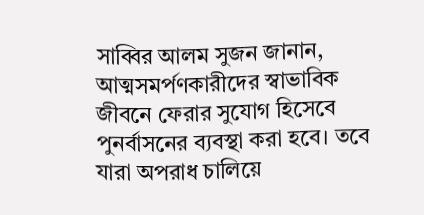সাব্বির আলম সুজন জানান, আত্মসমর্পণকারীদের স্বাভাবিক জীবনে ফেরার সুযোগ হিসেবে পুনর্বাসনের ব্যবস্থা করা হবে। তবে যারা অপরাধ চালিয়ে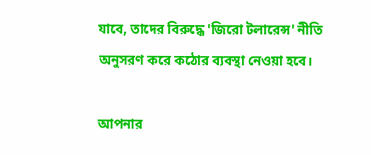যাবে, তাদের বিরুদ্ধে 'জিরো টলারেন্স' নীতি অনুসরণ করে কঠোর ব্যবস্থা নেওয়া হবে।

আপনার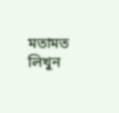মতামত লিখুন